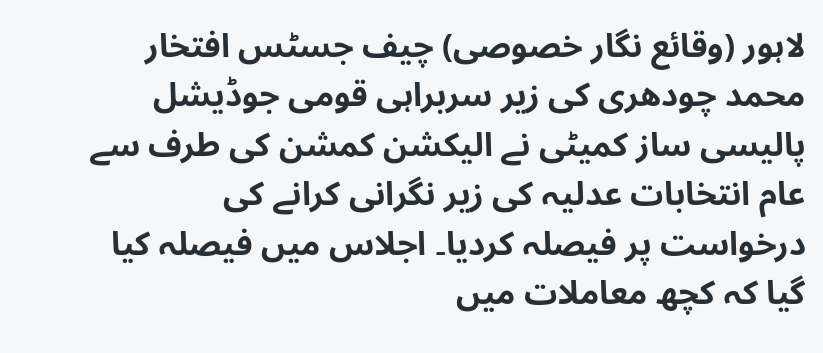لاہور (وقائع نگار خصوصی) چیف جسٹس افتخار محمد چودھری کی زیر سربراہی قومی جوڈیشل پالیسی ساز کمیٹی نے الیکشن کمشن کی طرف سے عام انتخابات عدلیہ کی زیر نگرانی کرانے کی درخواست پر فیصلہ کردیا۔ اجلاس میں فیصلہ کیا گیا کہ کچھ معاملات میں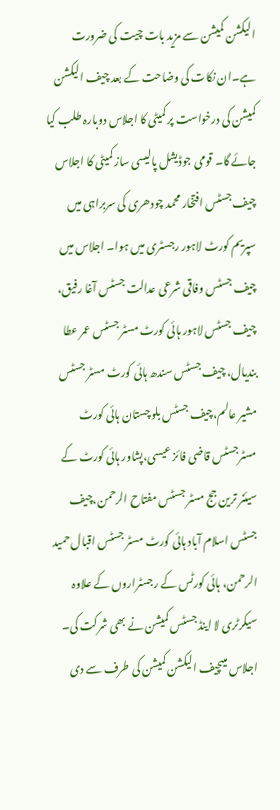الیکشن کمیشن سے مزید بات چیت کی ضرورت ہے۔ان نکات کی وضاحت کے بعد چیف الیکشن کمیشن کی درخواست پر کمیٹی کا اجلاس دوبارہ طلب کیا جائے گا۔ قومی جوڈیشل پالیسی ساز کمیٹی کا اجلاس چیف جسٹس افتخار محمد چودھری کی سربراہی میں سپریم کورٹ لاہور رجسٹری میں ہوا۔ اجلاس میں چیف جسٹس وفاقی شرعی عدالت جسٹس آغا رفیق، چیف جسٹس لاہور ہائی کورٹ مسٹر جسٹس عمر عطا بندیال، چیف جسٹس سندھ ہائی کورٹ مسٹر جسٹس مشیر عالم،چیف جسٹس بلوچستان ہائی کورٹ مسٹرجسٹس قاضی فائز عیسی،پشاور ہائی کورٹ کے سیئنر ترین جج مسٹر جسٹس مفتاح الرحمن،چیف جسٹس اسلام آباد ہائی کورٹ مسٹر جسٹس اقبال حمید الرحمن، ہائی کورٹس کے رجسٹراروں کے علاوہ سیکرٹری لا اینڈ جسٹس کمیشن نے بھی شرکت کی۔ اجلاس میںچیف الیکشن کمیشن کی طرف سے دی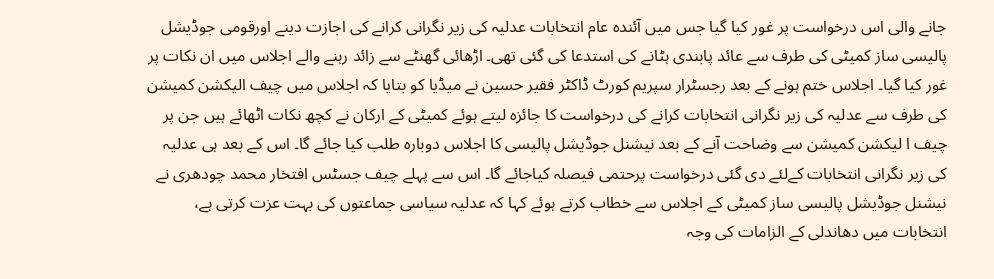جانے والی اس درخواست پر غور کیا گیا جس میں آئندہ عام انتخابات عدلیہ کی زیر نگرانی کرانے کی اجازت دینے اورقومی جوڈیشل پالیسی ساز کمیٹی کی طرف سے عائد پابندی ہٹانے کی استدعا کی گئی تھی۔ اڑھائی گھنٹے سے زائد رہنے والے اجلاس میں ان نکات پر غور کیا گیا۔ اجلاس ختم ہونے کے بعد رجسٹرار سپریم کورٹ ڈاکٹر فقیر حسین نے میڈیا کو بتایا کہ اجلاس میں چیف الیکشن کمیشن کی طرف سے عدلیہ کی زیر نگرانی انتخابات کرانے کی درخواست کا جائزہ لیتے ہوئے کمیٹی کے ارکان نے کچھ نکات اٹھائے ہیں جن پر چیف ا لیکشن کمیشن سے وضاحت آنے کے بعد نیشنل جوڈیشل پالیسی کا اجلاس دوبارہ طلب کیا جائے گا۔ اس کے بعد ہی عدلیہ کی زیر نگرانی انتخابات کےلئے دی گئی درخواست پرحتمی فیصلہ کیاجائے گا۔ اس سے پہلے چیف جسٹس افتخار محمد چودھری نے نیشنل جوڈیشل پالیسی ساز کمیٹی کے اجلاس سے خطاب کرتے ہوئے کہا کہ عدلیہ سیاسی جماعتوں کی بہت عزت کرتی ہے، انتخابات میں دھاندلی کے الزامات کی وجہ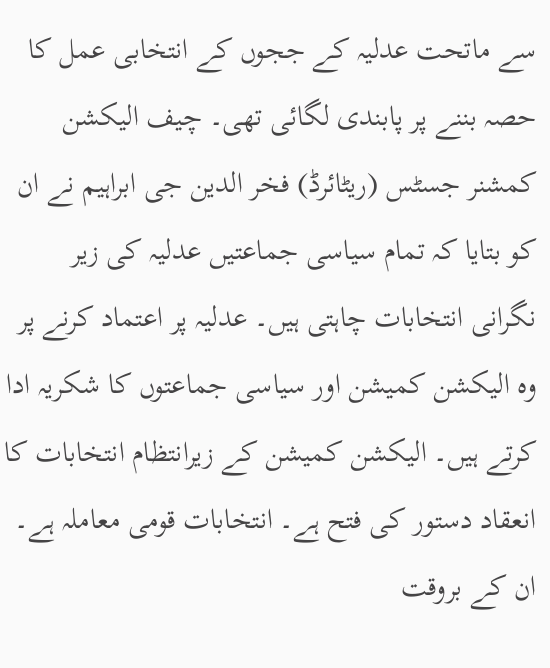سے ماتحت عدلیہ کے ججوں کے انتخابی عمل کا حصہ بننے پر پابندی لگائی تھی۔ چیف الیکشن کمشنر جسٹس (ریٹائرڈ) فخر الدین جی ابراہیم نے ان کو بتایا کہ تمام سیاسی جماعتیں عدلیہ کی زیر نگرانی انتخابات چاہتی ہیں۔ عدلیہ پر اعتماد کرنے پر وہ الیکشن کمیشن اور سیاسی جماعتوں کا شکریہ ادا کرتے ہیں۔ الیکشن کمیشن کے زیرانتظام انتخابات کا انعقاد دستور کی فتح ہے۔ انتخابات قومی معاملہ ہے۔ ان کے بروقت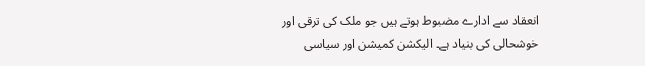انعقاد سے ادارے مضبوط ہوتے ہیں جو ملک کی ترقی اور خوشحالی کی بنیاد ہے۔ الیکشن کمیشن اور سیاسی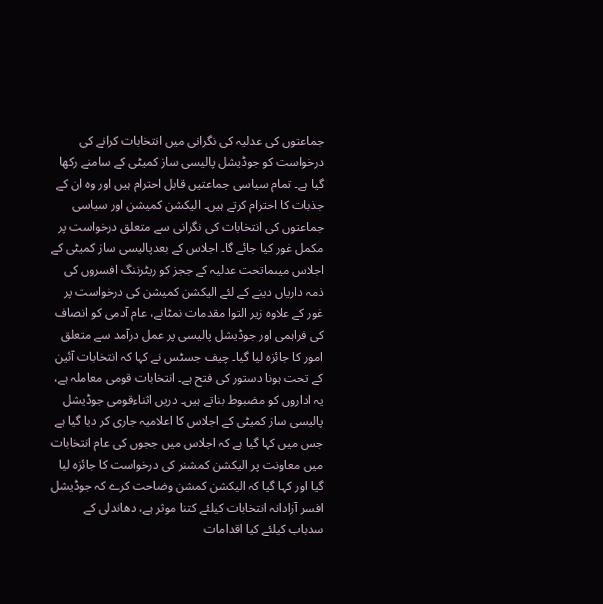جماعتوں کی عدلیہ کی نگرانی میں انتخابات کرانے کی درخواست کو جوڈیشل پالیسی ساز کمیٹی کے سامنے رکھا گیا ہے۔ تمام سیاسی جماعتیں قابل احترام ہیں اور وہ ان کے جذبات کا احترام کرتے ہیں۔ الیکشن کمیشن اور سیاسی جماعتوں کی انتخابات کی نگرانی سے متعلق درخواست پر مکمل غور کیا جائے گا۔ اجلاس کے بعدپالیسی ساز کمیٹی کے اجلاس میںماتحت عدلیہ کے ججز کو ریٹرننگ افسروں کی ذمہ داریاں دینے کے لئے الیکشن کمیشن کی درخواست پر غور کے علاوہ زیر التوا مقدمات نمٹانے، عام آدمی کو انصاف کی فراہمی اور جوڈیشل پالیسی پر عمل درآمد سے متعلق امور کا جائزہ لیا گیا۔ چیف جسٹس نے کہا کہ انتخابات آئین کے تحت ہونا دستور کی فتح ہے۔ انتخابات قومی معاملہ ہے، یہ اداروں کو مضبوط بناتے ہیں۔ دریں اثناءقومی جوڈیشل پالیسی ساز کمیٹی کے اجلاس کا اعلامیہ جاری کر دیا گیا ہے جس میں کہا گیا ہے کہ اجلاس میں ججوں کی عام انتخابات میں معاونت پر الیکشن کمشنر کی درخواست کا جائزہ لیا گیا اور کہا گیا کہ الیکشن کمشن وضاحت کرے کہ جوڈیشل افسر آزادانہ انتخابات کیلئے کتنا موثر ہے، دھاندلی کے سدباب کیلئے کیا اقدامات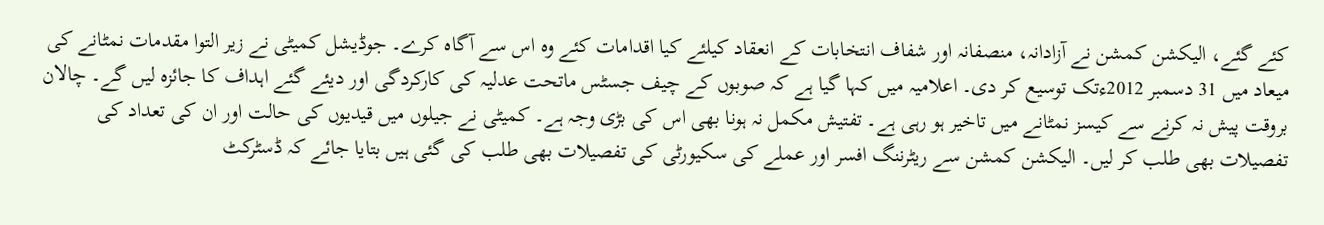کئے گئے، الیکشن کمشن نے آزادانہ، منصفانہ اور شفاف انتخابات کے انعقاد کیلئے کیا اقدامات کئے وہ اس سے آگاہ کرے۔ جوڈیشل کمیٹی نے زیر التوا مقدمات نمٹانے کی میعاد میں 31 دسمبر 2012ءتک توسیع کر دی۔ اعلامیہ میں کہا گیا ہے کہ صوبوں کے چیف جسٹس ماتحت عدلیہ کی کارکردگی اور دیئے گئے اہداف کا جائزہ لیں گے۔ چالان بروقت پیش نہ کرنے سے کیسز نمٹانے میں تاخیر ہو رہی ہے۔ تفتیش مکمل نہ ہونا بھی اس کی بڑی وجہ ہے۔ کمیٹی نے جیلوں میں قیدیوں کی حالت اور ان کی تعداد کی تفصیلات بھی طلب کر لیں۔ الیکشن کمشن سے ریٹرننگ افسر اور عملے کی سکیورٹی کی تفصیلات بھی طلب کی گئی ہیں بتایا جائے کہ ڈسٹرکٹ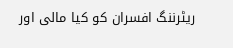ریٹرننگ افسران کو کیا مالی اور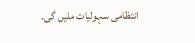انتظامی سہولیات ملیں گی۔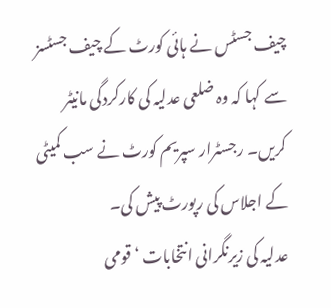چیف جسٹس نے ہائی کورٹ کے چیف جسٹسز سے کہا کہ وہ ضلعی عدلیہ کی کارکردگی مانیٹر کریں۔ رجسٹرار سپریم کورٹ نے سب کمیٹی کے اجلاس کی رپورٹ پیش کی۔
عدلیہ کی زیرنگرانی انتخابات ‘ قومی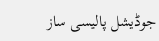جوڈیشل پالیسی ساز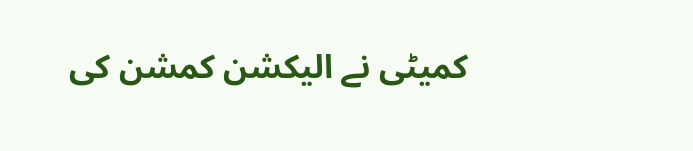کمیٹی نے الیکشن کمشن کی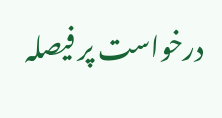درخواست پر فیصلہ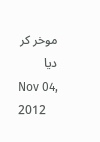موخر کر دیا
Nov 04, 2012